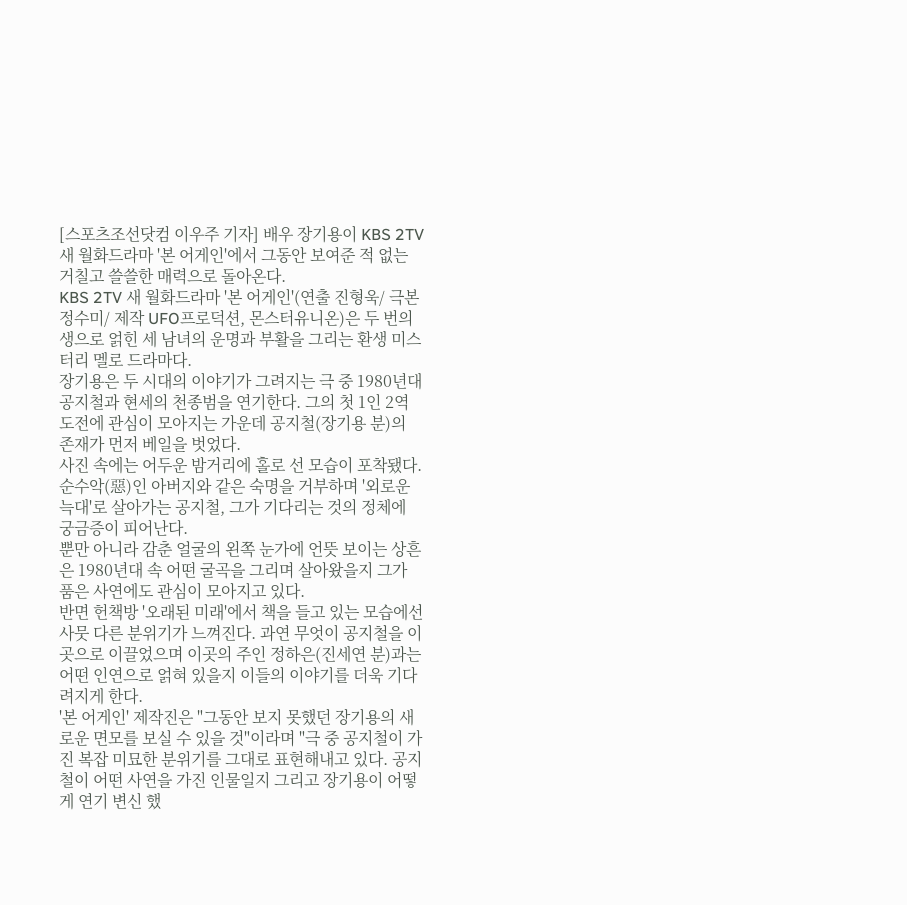[스포츠조선닷컴 이우주 기자] 배우 장기용이 KBS 2TV 새 월화드라마 '본 어게인'에서 그동안 보여준 적 없는 거칠고 쓸쓸한 매력으로 돌아온다.
KBS 2TV 새 월화드라마 '본 어게인'(연출 진형욱/ 극본 정수미/ 제작 UFO프로덕션, 몬스터유니온)은 두 번의 생으로 얽힌 세 남녀의 운명과 부활을 그리는 환생 미스터리 멜로 드라마다.
장기용은 두 시대의 이야기가 그려지는 극 중 1980년대 공지철과 현세의 천종범을 연기한다. 그의 첫 1인 2역 도전에 관심이 모아지는 가운데 공지철(장기용 분)의 존재가 먼저 베일을 벗었다.
사진 속에는 어두운 밤거리에 홀로 선 모습이 포착됐다. 순수악(惡)인 아버지와 같은 숙명을 거부하며 '외로운 늑대'로 살아가는 공지철, 그가 기다리는 것의 정체에 궁금증이 피어난다.
뿐만 아니라 감춘 얼굴의 왼쪽 눈가에 언뜻 보이는 상흔은 1980년대 속 어떤 굴곡을 그리며 살아왔을지 그가 품은 사연에도 관심이 모아지고 있다.
반면 헌책방 '오래된 미래'에서 책을 들고 있는 모습에선 사뭇 다른 분위기가 느껴진다. 과연 무엇이 공지철을 이곳으로 이끌었으며 이곳의 주인 정하은(진세연 분)과는 어떤 인연으로 얽혀 있을지 이들의 이야기를 더욱 기다려지게 한다.
'본 어게인' 제작진은 "그동안 보지 못했던 장기용의 새로운 면모를 보실 수 있을 것"이라며 "극 중 공지철이 가진 복잡 미묘한 분위기를 그대로 표현해내고 있다. 공지철이 어떤 사연을 가진 인물일지 그리고 장기용이 어떻게 연기 변신 했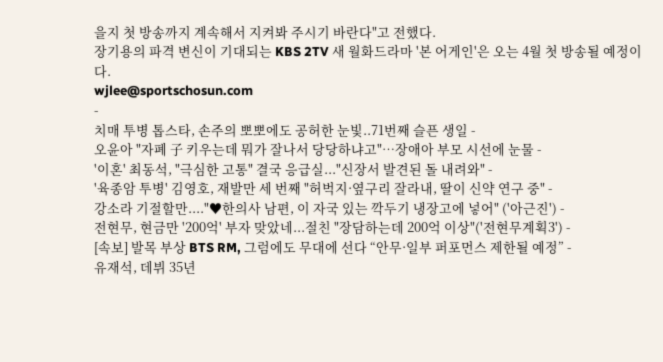을지 첫 방송까지 계속해서 지켜봐 주시기 바란다"고 전했다.
장기용의 파격 변신이 기대되는 KBS 2TV 새 월화드라마 '본 어게인'은 오는 4월 첫 방송될 예정이다.
wjlee@sportschosun.com
-
치매 투병 톱스타, 손주의 뽀뽀에도 공허한 눈빛..71번째 슬픈 생일 -
오윤아 "자폐 子 키우는데 뭐가 잘나서 당당하냐고"…장애아 부모 시선에 눈물 -
'이혼' 최동석, "극심한 고통" 결국 응급실..."신장서 발견된 돌 내려와" -
'육종암 투병' 김영호, 재발만 세 번째 "허벅지·옆구리 잘라내, 딸이 신약 연구 중" -
강소라 기절할만...."♥한의사 남편, 이 자국 있는 깍두기 냉장고에 넣어" ('아근진') -
전현무, 현금만 '200억' 부자 맞았네...절친 "장담하는데 200억 이상"('전현무계획3') -
[속보] 발목 부상 BTS RM, 그럼에도 무대에 선다 “안무·일부 퍼포먼스 제한될 예정” -
유재석, 데뷔 35년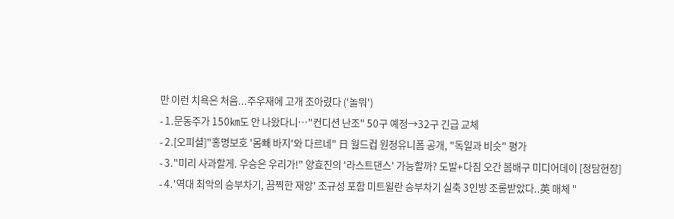만 이런 치욕은 처음...주우재에 고개 조아렸다 ('놀뭐')
- 1.문동주가 150㎞도 안 나왔다니…"컨디션 난조" 50구 예정→32구 긴급 교체
- 2.[오피셜]"홍명보호 '몸빼 바지'와 다르네" 日 월드컵 원정유니폼 공개, "독일과 비슷" 평가
- 3."미리 사과할게. 우승은 우리가!" 양효진의 '라스트댄스' 가능할까? 도발+다짐 오간 봄배구 미디어데이 [청담현장]
- 4.'역대 최악의 승부차기, 끔찍한 재앙' 조규성 포함 미트윌란 승부차기 실축 3인방 조롱받았다..英 매체 "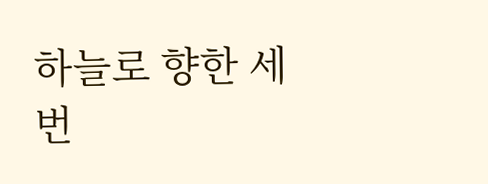하늘로 향한 세번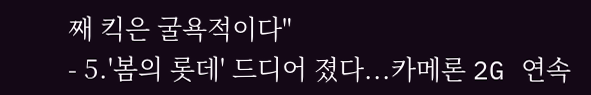째 킥은 굴욕적이다"
- 5.'봄의 롯데' 드디어 졌다...카메론 2G 연속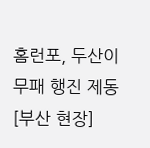홈런포, 두산이 무패 행진 제동 [부산 현장]